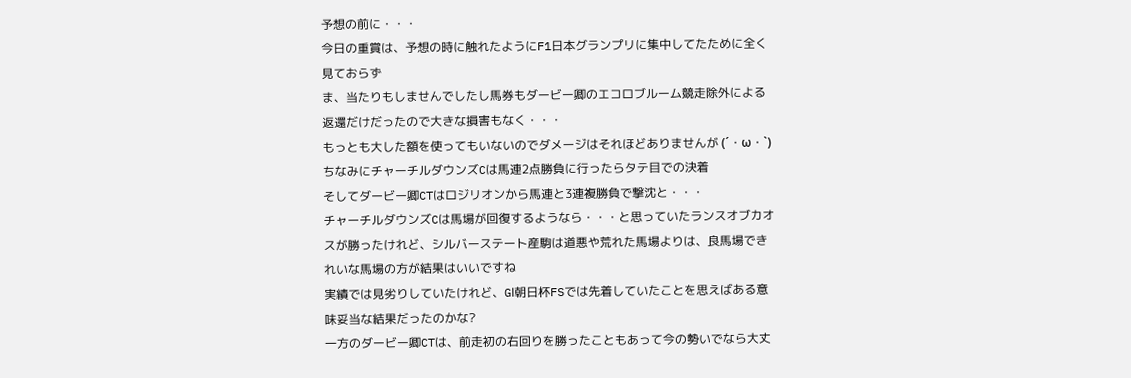予想の前に・・・
今日の重賞は、予想の時に触れたようにF1日本グランプリに集中してたために全く見ておらず
ま、当たりもしませんでしたし馬券もダービー卿のエコロブルーム競走除外による返還だけだったので大きな損害もなく・・・
もっとも大した額を使ってもいないのでダメージはそれほどありませんが (´・ω・`)
ちなみにチャーチルダウンズCは馬連2点勝負に行ったらタテ目での決着
そしてダービー卿CTはロジリオンから馬連と3連複勝負で撃沈と・・・
チャーチルダウンズCは馬場が回復するようなら・・・と思っていたランスオブカオスが勝ったけれど、シルバーステート産駒は道悪や荒れた馬場よりは、良馬場できれいな馬場の方が結果はいいですね
実績では見劣りしていたけれど、GⅠ朝日杯FSでは先着していたことを思えばある意味妥当な結果だったのかな?
一方のダービー卿CTは、前走初の右回りを勝ったこともあって今の勢いでなら大丈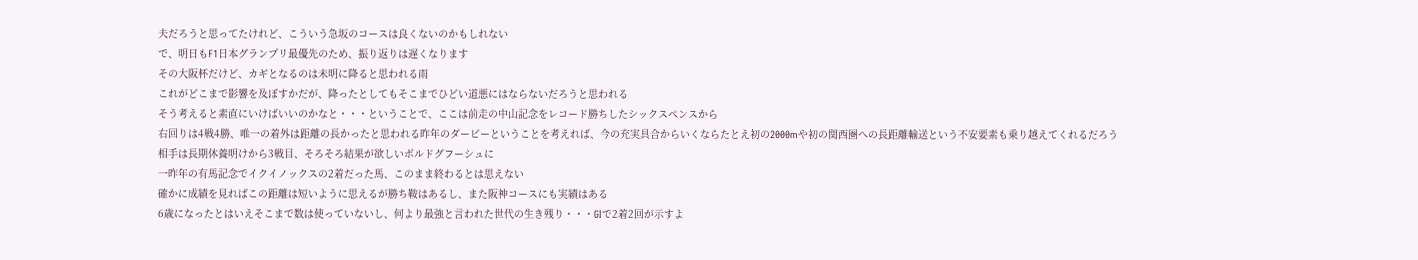夫だろうと思ってたけれど、こういう急坂のコースは良くないのかもしれない
で、明日もF1日本グランプリ最優先のため、振り返りは遅くなります
その大阪杯だけど、カギとなるのは未明に降ると思われる雨
これがどこまで影響を及ぼすかだが、降ったとしてもそこまでひどい道悪にはならないだろうと思われる
そう考えると素直にいけばいいのかなと・・・ということで、ここは前走の中山記念をレコード勝ちしたシックスペンスから
右回りは4戦4勝、唯一の着外は距離の長かったと思われる昨年のダービーということを考えれば、今の充実具合からいくならたとえ初の2000mや初の関西圏への長距離輸送という不安要素も乗り越えてくれるだろう
相手は長期休養明けから3戦目、そろそろ結果が欲しいボルドグフーシュに
一昨年の有馬記念でイクイノックスの2着だった馬、このまま終わるとは思えない
確かに成績を見ればこの距離は短いように思えるが勝ち鞍はあるし、また阪神コースにも実績はある
6歳になったとはいえそこまで数は使っていないし、何より最強と言われた世代の生き残り・・・GⅠで2着2回が示すよ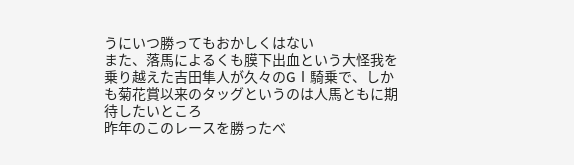うにいつ勝ってもおかしくはない
また、落馬によるくも膜下出血という大怪我を乗り越えた吉田隼人が久々のGⅠ騎乗で、しかも菊花賞以来のタッグというのは人馬ともに期待したいところ
昨年のこのレースを勝ったべ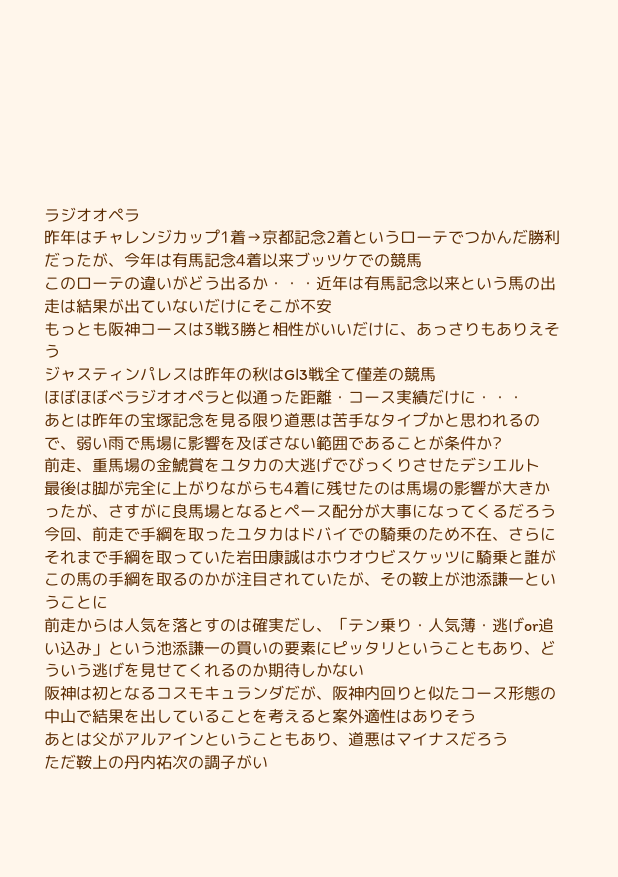ラジオオペラ
昨年はチャレンジカップ1着→京都記念2着というローテでつかんだ勝利だったが、今年は有馬記念4着以来ブッツケでの競馬
このローテの違いがどう出るか・・・近年は有馬記念以来という馬の出走は結果が出ていないだけにそこが不安
もっとも阪神コースは3戦3勝と相性がいいだけに、あっさりもありえそう
ジャスティンパレスは昨年の秋はGⅠ3戦全て僅差の競馬
ほぼほぼべラジオオペラと似通った距離・コース実績だけに・・・
あとは昨年の宝塚記念を見る限り道悪は苦手なタイプかと思われるので、弱い雨で馬場に影響を及ぼさない範囲であることが条件か?
前走、重馬場の金鯱賞をユタカの大逃げでびっくりさせたデシエルト
最後は脚が完全に上がりながらも4着に残せたのは馬場の影響が大きかったが、さすがに良馬場となるとペース配分が大事になってくるだろう
今回、前走で手綱を取ったユタカはドバイでの騎乗のため不在、さらにそれまで手綱を取っていた岩田康誠はホウオウビスケッツに騎乗と誰がこの馬の手綱を取るのかが注目されていたが、その鞍上が池添謙一ということに
前走からは人気を落とすのは確実だし、「テン乗り・人気薄・逃げor追い込み」という池添謙一の買いの要素にピッタリということもあり、どういう逃げを見せてくれるのか期待しかない
阪神は初となるコスモキュランダだが、阪神内回りと似たコース形態の中山で結果を出していることを考えると案外適性はありそう
あとは父がアルアインということもあり、道悪はマイナスだろう
ただ鞍上の丹内祐次の調子がい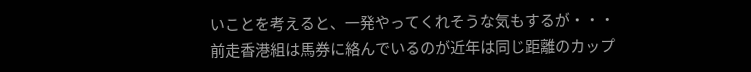いことを考えると、一発やってくれそうな気もするが・・・
前走香港組は馬券に絡んでいるのが近年は同じ距離のカップ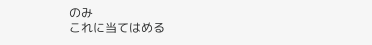のみ
これに当てはめる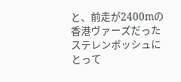と、前走が2400mの香港ヴァーズだったステレンボッシュにとって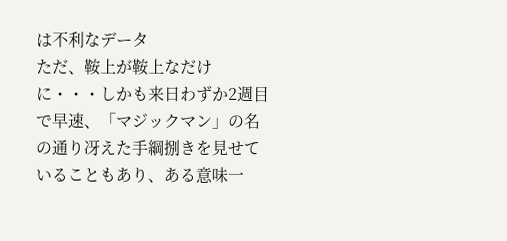は不利なデータ
ただ、鞍上が鞍上なだけに・・・しかも来日わずか2週目で早速、「マジックマン」の名の通り冴えた手綱捌きを見せていることもあり、ある意味一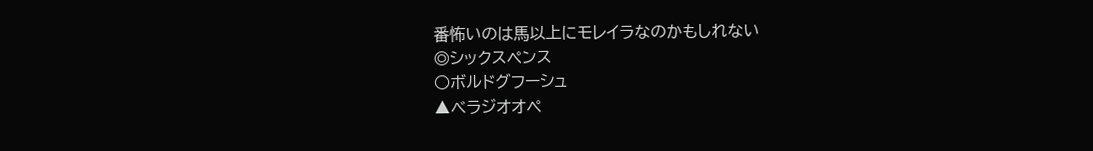番怖いのは馬以上にモレイラなのかもしれない
◎シックスペンス
○ボルドグフーシュ
▲べラジオオペ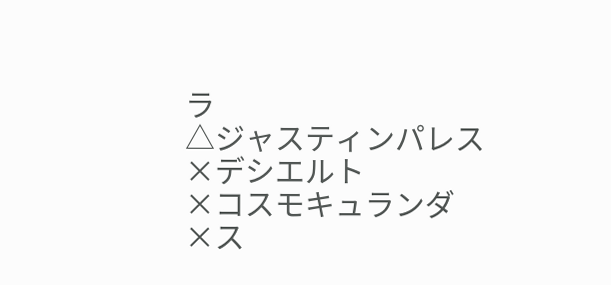ラ
△ジャスティンパレス
×デシエルト
×コスモキュランダ
×ス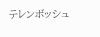テレンボッシュ